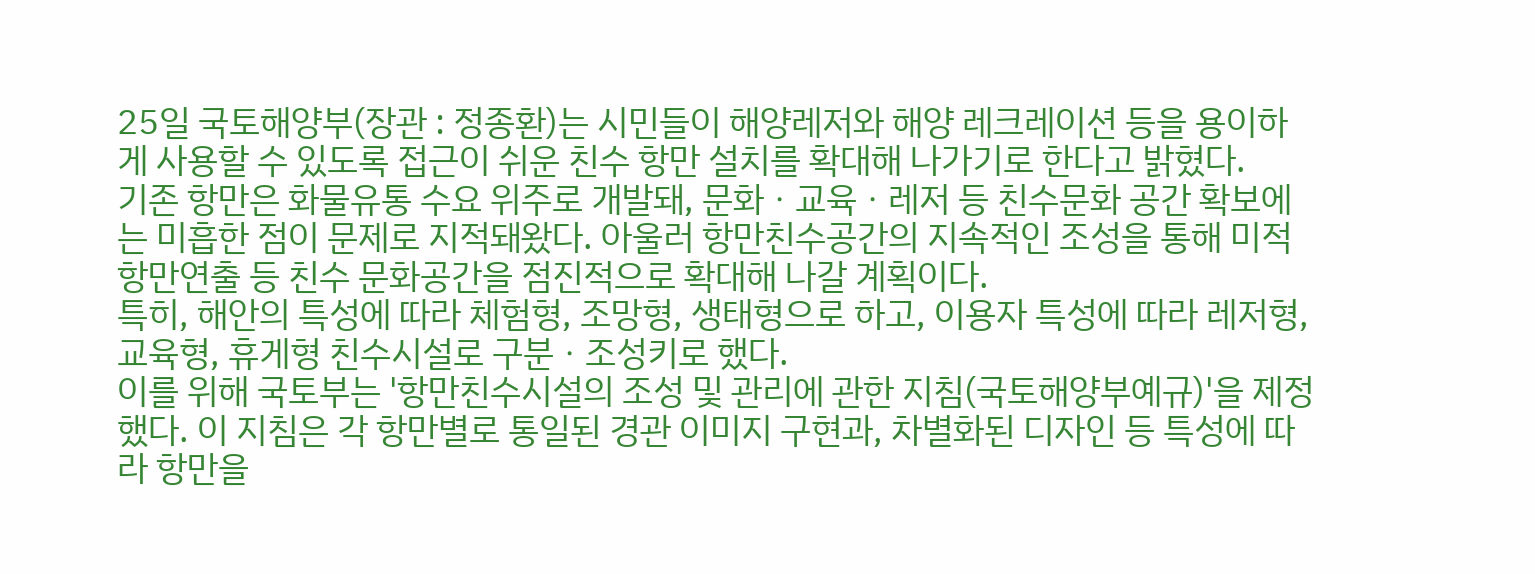25일 국토해양부(장관 : 정종환)는 시민들이 해양레저와 해양 레크레이션 등을 용이하게 사용할 수 있도록 접근이 쉬운 친수 항만 설치를 확대해 나가기로 한다고 밝혔다.
기존 항만은 화물유통 수요 위주로 개발돼, 문화ㆍ교육ㆍ레저 등 친수문화 공간 확보에는 미흡한 점이 문제로 지적돼왔다. 아울러 항만친수공간의 지속적인 조성을 통해 미적 항만연출 등 친수 문화공간을 점진적으로 확대해 나갈 계획이다.
특히, 해안의 특성에 따라 체험형, 조망형, 생태형으로 하고, 이용자 특성에 따라 레저형, 교육형, 휴게형 친수시설로 구분ㆍ조성키로 했다.
이를 위해 국토부는 '항만친수시설의 조성 및 관리에 관한 지침(국토해양부예규)'을 제정했다. 이 지침은 각 항만별로 통일된 경관 이미지 구현과, 차별화된 디자인 등 특성에 따라 항만을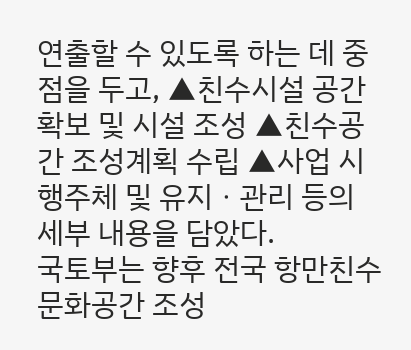연출할 수 있도록 하는 데 중점을 두고, ▲친수시설 공간확보 및 시설 조성 ▲친수공간 조성계획 수립 ▲사업 시행주체 및 유지ㆍ관리 등의 세부 내용을 담았다.
국토부는 향후 전국 항만친수 문화공간 조성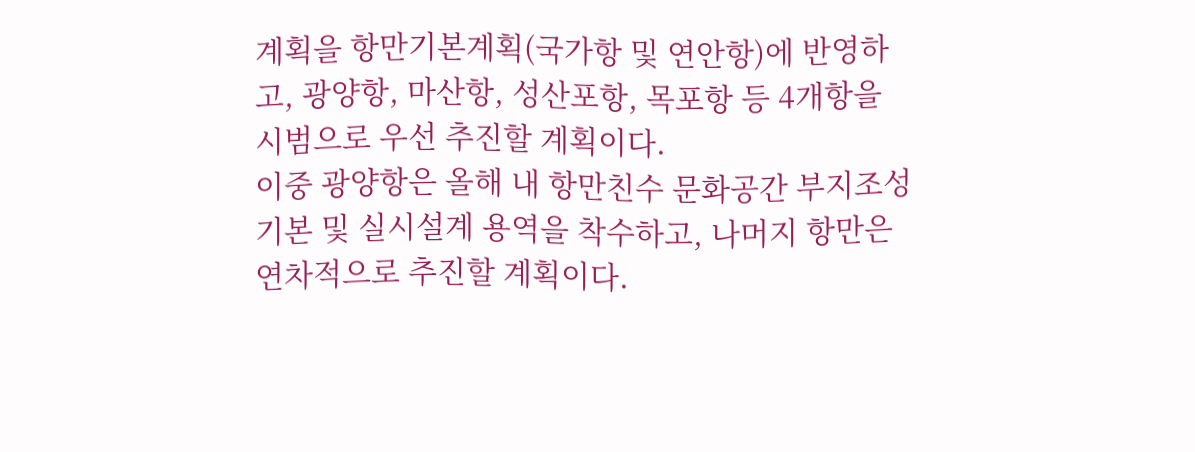계획을 항만기본계획(국가항 및 연안항)에 반영하고, 광양항, 마산항, 성산포항, 목포항 등 4개항을 시범으로 우선 추진할 계획이다.
이중 광양항은 올해 내 항만친수 문화공간 부지조성 기본 및 실시설계 용역을 착수하고, 나머지 항만은 연차적으로 추진할 계획이다.